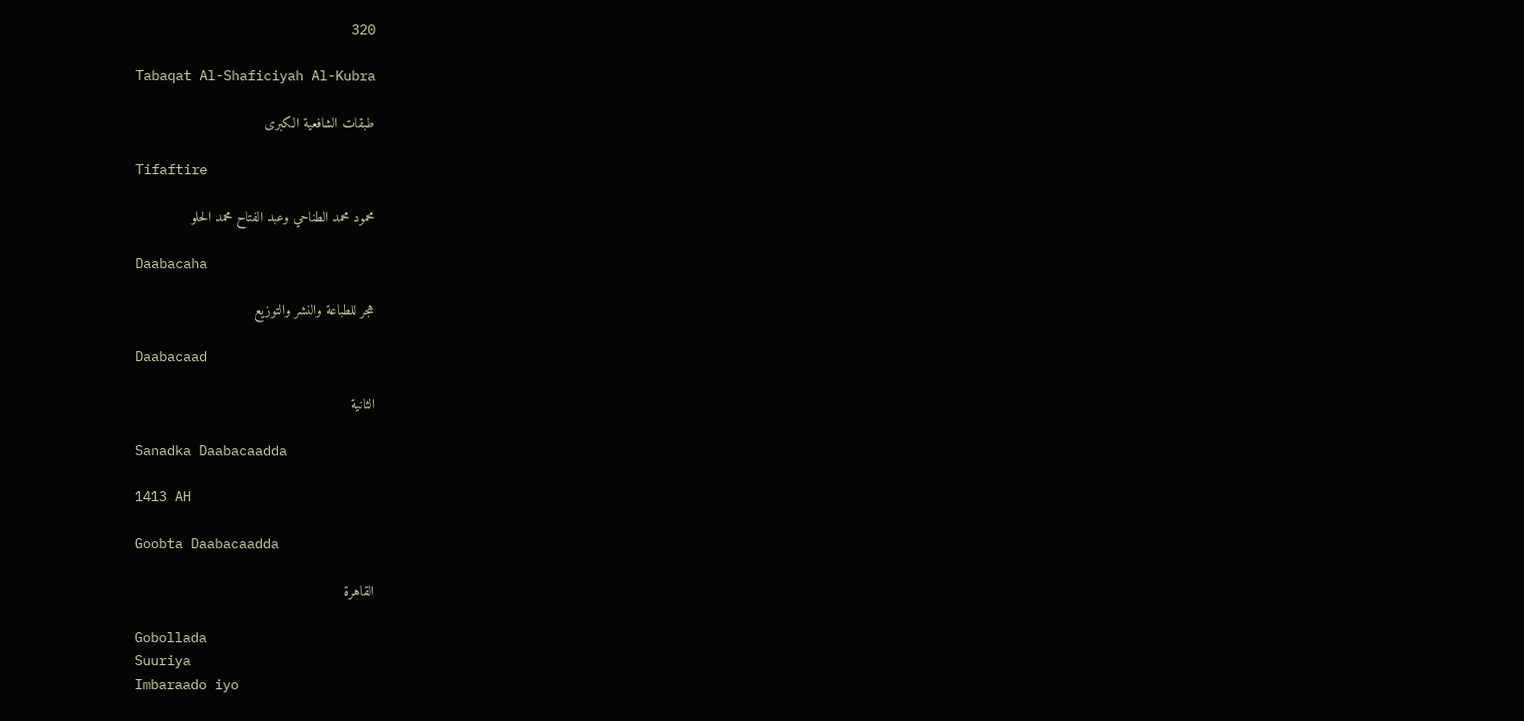320

Tabaqat Al-Shaficiyah Al-Kubra

طبقات الشافعية الكبرى

Tifaftire

محمود محمد الطناحي وعبد الفتاح محمد الحلو

Daabacaha

هجر للطباعة والنشر والتوزيع

Daabacaad

الثانية

Sanadka Daabacaadda

1413 AH

Goobta Daabacaadda

القاهرة

Gobollada
Suuriya
Imbaraado iyo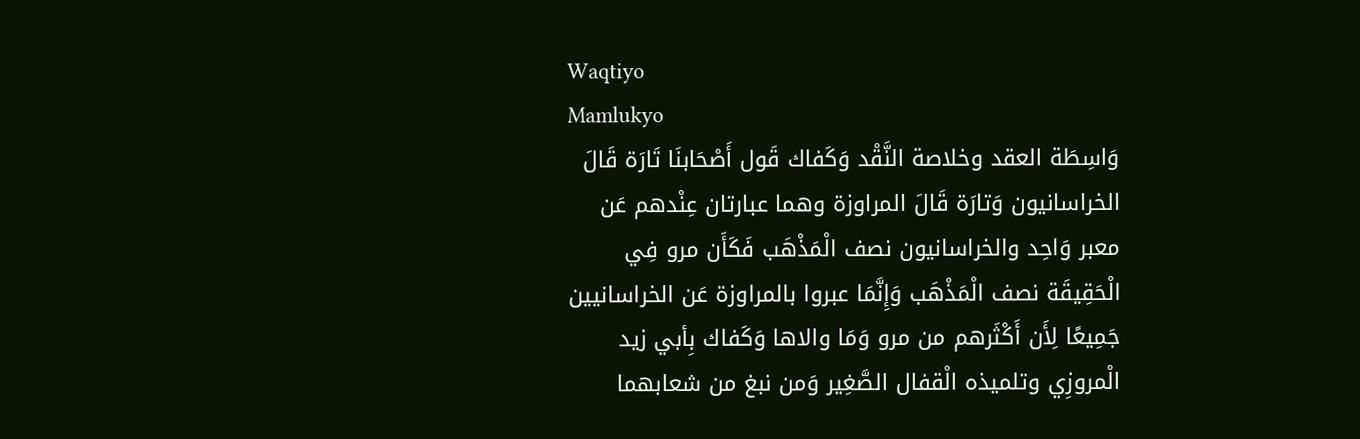Waqtiyo
Mamlukyo
وَاسِطَة العقد وخلاصة النَّقْد وَكَفاك قَول أَصْحَابنَا تَارَة قَالَ الخراسانيون وَتارَة قَالَ المراوزة وهما عبارتان عِنْدهم عَن معبر وَاحِد والخراسانيون نصف الْمَذْهَب فَكَأَن مرو فِي الْحَقِيقَة نصف الْمَذْهَب وَإِنَّمَا عبروا بالمراوزة عَن الخراسانيين جَمِيعًا لِأَن أَكْثَرهم من مرو وَمَا والاها وَكَفاك بِأبي زيد الْمروزِي وتلميذه الْقفال الصَّغِير وَمن نبغ من شعابهما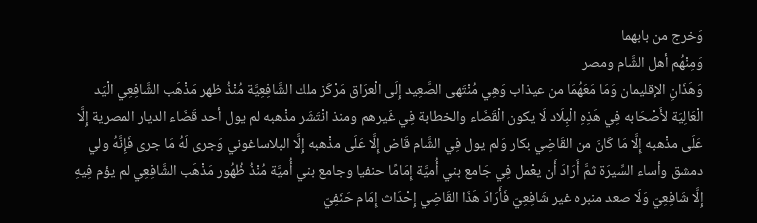وَخرج من بابهما
وَمِنْهُم أهل الشَّام ومصر
وَهَذَانِ الإقليمان وَمَا مَعَهُمَا من عيذاب وَهِي مُنْتَهى الصَّعِيد إِلَى الْعرَاق مَرْكَز ملك الشَّافِعِيَّة مُنْذُ ظهر مَذْهَب الشَّافِعِي الْيَد الْعَالِيَة لأَصْحَابه فِي هَذِهِ الْبِلَاد لَا يكون الْقَضَاء والخطابة فِي غَيرهم ومنذ انْتَشَر مذْهبه لم يول أحد قَضَاء الديار المصرية إِلَّا عَلَى مذْهبه إِلَّا مَا كَانَ من القَاضِي بكار وَلم يول فِي الشَّام قَاض إِلَّا عَلَى مذْهبه إِلَّا البلاساغوني وَجرى لَهُ مَا جرى فَإِنَّهُ ولي دمشق وأساء السِّيرَة ثمَّ أَرَادَ أَن يعْمل فِي جَامع بني أُميَّة إِمَامًا حنفيا وجامع بني أُميَّة مُنْذُ ظُهُور مَذْهَب الشَّافِعِي لم يؤم فِيهِ إِلَّا شَافِعِيّ وَلَا صعد منبره غير شَافِعِيّ فَأَرَادَ هَذَا القَاضِي إِحْدَاث إِمَام حَنَفِيّ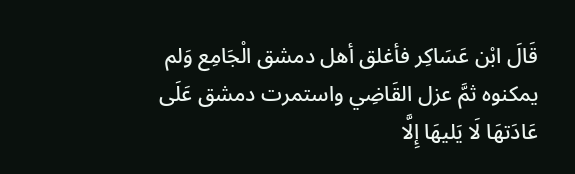قَالَ ابْن عَسَاكِر فأغلق أهل دمشق الْجَامِع وَلم يمكنوه ثمَّ عزل القَاضِي واستمرت دمشق عَلَى عَادَتهَا لَا يَليهَا إِلَّا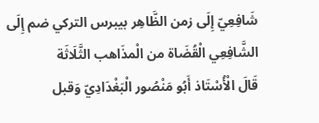شَافِعِيّ إِلَى زمن الظَّاهِر بيبرس التركي ضم إِلَى الشَّافِعِي الْقُضَاة من الْمذَاهب الثَّلَاثَة
قَالَ الْأُسْتَاذ أَبُو مَنْصُور الْبَغْدَادِيّ وَقبل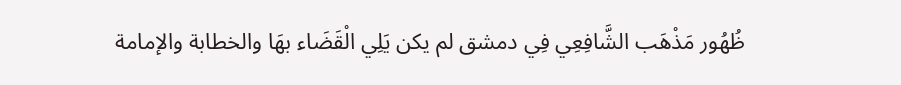ظُهُور مَذْهَب الشَّافِعِي فِي دمشق لم يكن يَلِي الْقَضَاء بهَا والخطابة والإمامة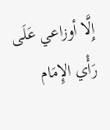إِلَّا أوزاعي عَلَى رَأْي الإِمَام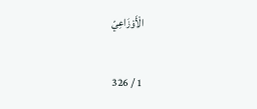الْأَوْزَاعِيّ

1 / 326